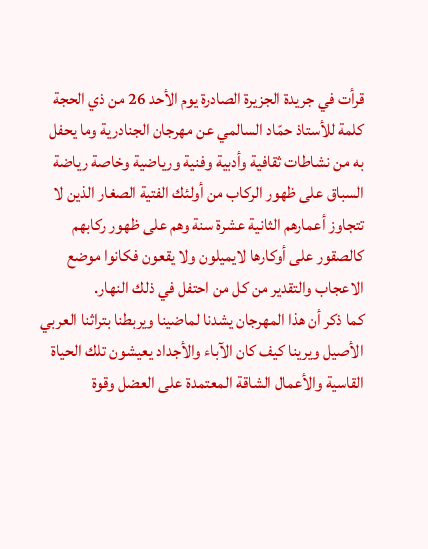قرأت في جريدة الجزيرة الصادرة يوم الأحد 26 من ذي الحجة كلمة للأستاذ حمّاد السالمي عن مهرجان الجنادرية وما يحفل به من نشاطات ثقافية وأدبية وفنية ورياضية وخاصة رياضة السباق على ظهور الركاب من أولئك الفتية الصغار الذين لا تتجاوز أعمارهم الثانية عشرة سنة وهم على ظهور ركابهم كالصقور على أوكارها لايميلون ولا يقعون فكانوا موضع الاعجاب والتقدير من كل من احتفل في ذلك النهار.
كما ذكر أن هذا المهرجان يشدنا لماضينا ويربطنا بتراثنا العربي الأصيل ويرينا كيف كان الآباء والأجداد يعيشون تلك الحياة القاسية والأعمال الشاقة المعتمدة على العضل وقوة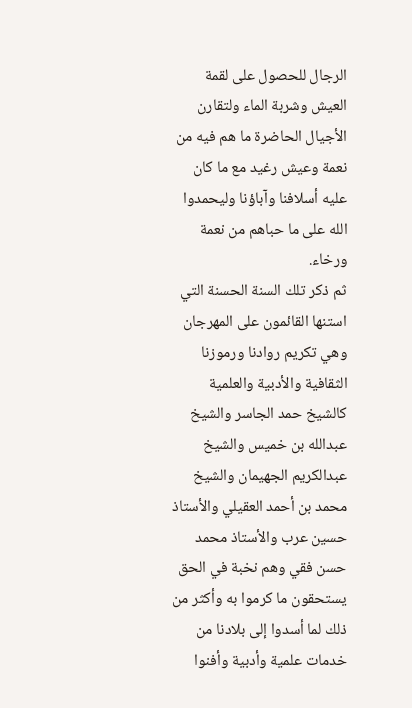الرجال للحصول على لقمة العيش وشربة الماء ولتقارن الأجيال الحاضرة ما هم فيه من نعمة وعيش رغيد مع ما كان عليه أسلافنا وآباؤنا وليحمدوا الله على ما حباهم من نعمة ورخاء.
ثم ذكر تلك السنة الحسنة التي استنها القائمون على المهرجان وهي تكريم روادنا ورموزنا الثقافية والأدبية والعلمية كالشيخ حمد الجاسر والشيخ عبدالله بن خميس والشيخ عبدالكريم الجهيمان والشيخ محمد بن أحمد العقيلي والأستاذ حسين عرب والأستاذ محمد حسن فقي وهم نخبة في الحق يستحقون ما كرموا به وأكثر من ذلك لما أسدوا إلى بلادنا من خدمات علمية وأدبية وأفنوا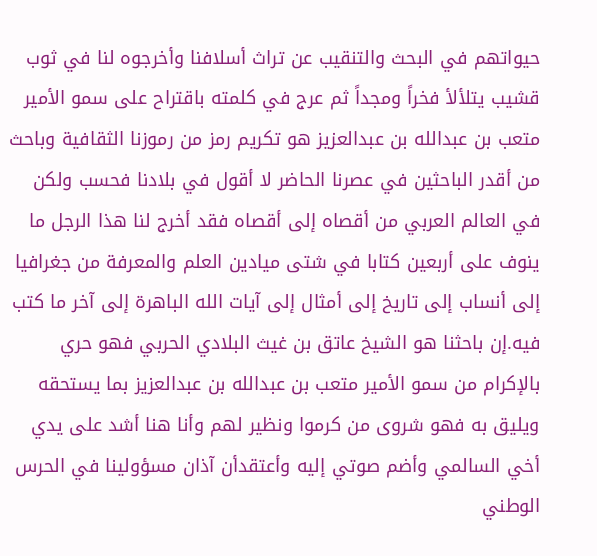حيواتهم في البحث والتنقيب عن تراث أسلافنا وأخرجوه لنا في ثوب قشيب يتلألأ فخراً ومجداً ثم عرج في كلمته باقتراح على سمو الأمير متعب بن عبدالله بن عبدالعزيز هو تكريم رمز من رموزنا الثقافية وباحث من أقدر الباحثين في عصرنا الحاضر لا أقول في بلادنا فحسب ولكن في العالم العربي من أقصاه إلى أقصاه فقد أخرج لنا هذا الرجل ما ينوف على أربعين كتابا في شتى ميادين العلم والمعرفة من جغرافيا إلى أنساب إلى تاريخ إلى أمثال إلى آيات الله الباهرة إلى آخر ما كتب فيه.إن باحثنا هو الشيخ عاتق بن غيث البلادي الحربي فهو حري بالإكرام من سمو الأمير متعب بن عبدالله بن عبدالعزيز بما يستحقه ويليق به فهو شروى من كرموا ونظير لهم وأنا هنا أشد على يدي أخي السالمي وأضم صوتي إليه وأعتقدأن آذان مسؤولينا في الحرس الوطني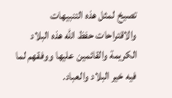تصيخ لمثل هذه التنبيهات والاقتراحات حفظ الله هذه البلاد الكريمة والقائمين عليها ووفقهم لما فيه خير البلاد والعباد.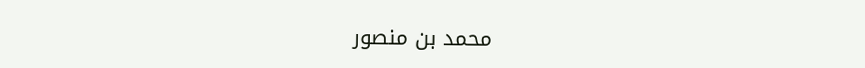محمد بن منصور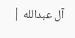آل عبدالله |